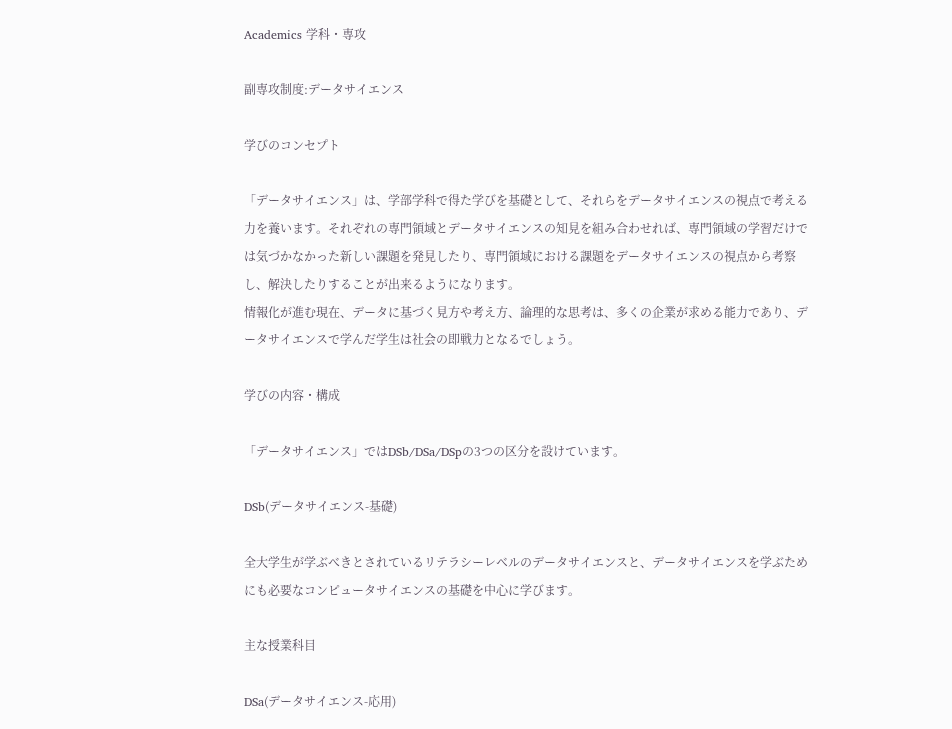Academics 学科・専攻

副専攻制度:データサイエンス

学びのコンセプト

「データサイエンス」は、学部学科で得た学びを基礎として、それらをデータサイエンスの視点で考える力を養います。それぞれの専門領域とデータサイエンスの知見を組み合わせれば、専門領域の学習だけでは気づかなかった新しい課題を発見したり、専門領域における課題をデータサイエンスの視点から考察し、解決したりすることが出来るようになります。
情報化が進む現在、データに基づく⾒⽅や考え⽅、論理的な思考は、多くの企業が求める能⼒であり、データサイエンスで学んだ学⽣は社会の即戦⼒となるでしょう。

学びの内容・構成

「データサイエンス」ではDSb/DSa/DSpの3つの区分を設けています。

DSb(データサイエンス-基礎)

全大学生が学ぶべきとされているリテラシーレベルのデータサイエンスと、データサイエンスを学ぶためにも必要なコンピュータサイエンスの基礎を中心に学びます。

主な授業科目

DSa(データサイエンス-応用)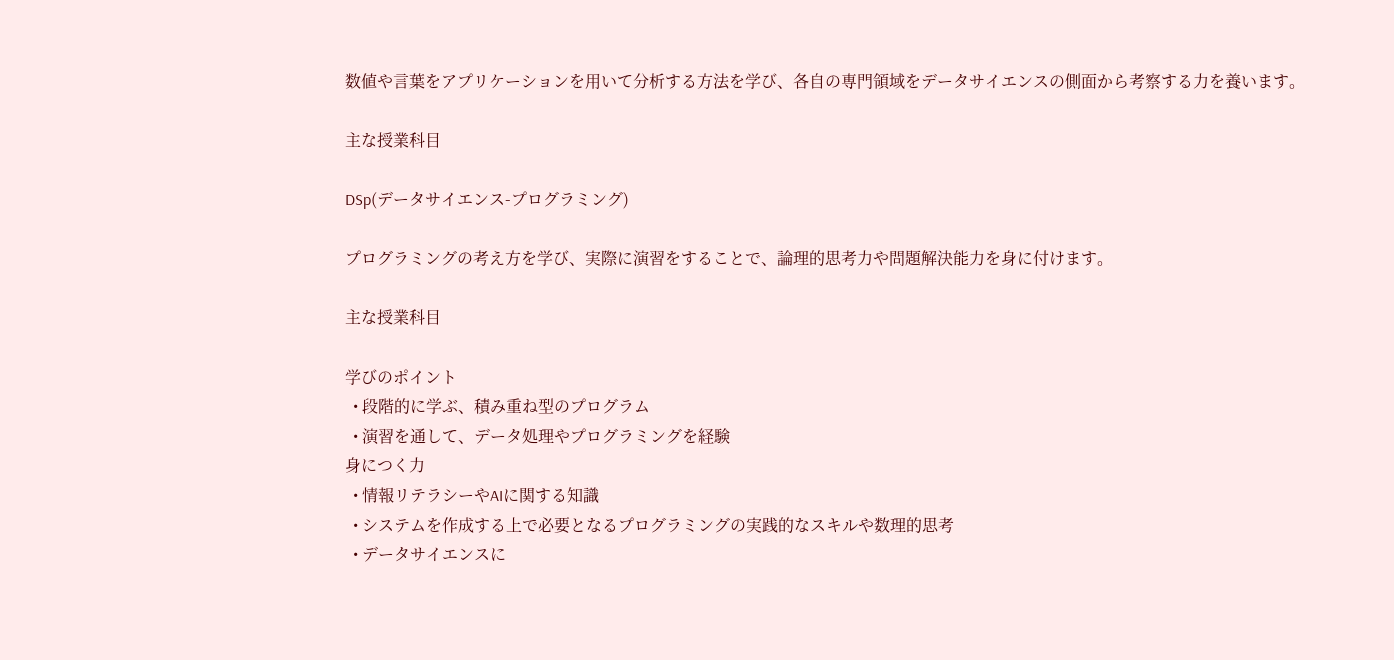数値や言葉をアプリケーションを用いて分析する方法を学び、各自の専門領域をデータサイエンスの側面から考察する力を養います。

主な授業科目

DSp(データサイエンス-プログラミング)

プログラミングの考え方を学び、実際に演習をすることで、論理的思考力や問題解決能力を身に付けます。

主な授業科目

学びのポイント
  • 段階的に学ぶ、積み重ね型のプログラム
  • 演習を通して、データ処理やプログラミングを経験
身につく力
  • 情報リテラシーやAIに関する知識
  • システムを作成する上で必要となるプログラミングの実践的なスキルや数理的思考
  • データサイエンスに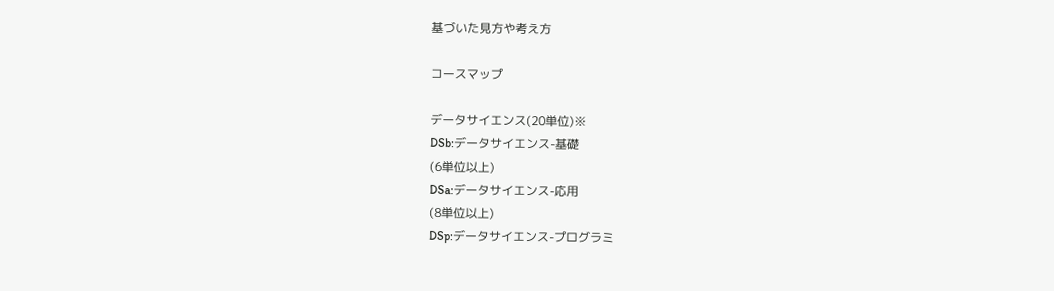基づいた見方や考え方

コースマップ

データサイエンス(20単位)※
DSb:データサイエンス-基礎
(6単位以上)
DSa:データサイエンス-応用
(8単位以上)
DSp:データサイエンス-プログラミ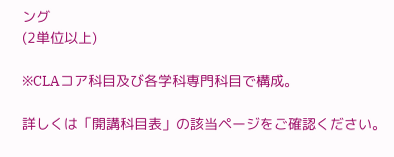ング
(2単位以上)

※CLAコア科目及び各学科専門科目で構成。

詳しくは「開講科目表」の該当ページをご確認ください。